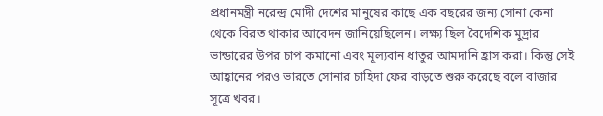প্রধানমন্ত্রী নরেন্দ্র মোদী দেশের মানুষের কাছে এক বছরের জন্য সোনা কেনা থেকে বিরত থাকার আবেদন জানিয়েছিলেন। লক্ষ্য ছিল বৈদেশিক মুদ্রার ভান্ডারের উপর চাপ কমানো এবং মূল্যবান ধাতুর আমদানি হ্রাস করা। কিন্তু সেই আহ্বানের পরও ভারতে সোনার চাহিদা ফের বাড়তে শুরু করেছে বলে বাজার সূত্রে খবর।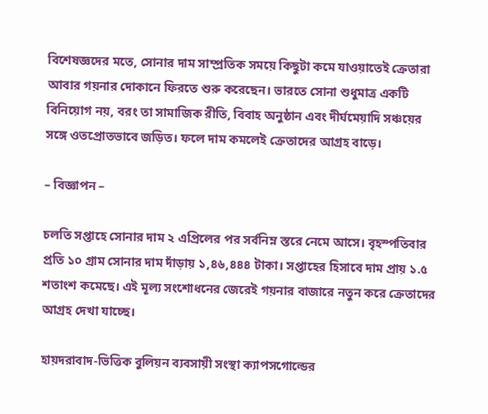বিশেষজ্ঞদের মতে, সোনার দাম সাম্প্রতিক সময়ে কিছুটা কমে যাওয়াতেই ক্রেতারা আবার গয়নার দোকানে ফিরতে শুরু করেছেন। ভারতে সোনা শুধুমাত্র একটি বিনিয়োগ নয়, বরং তা সামাজিক রীতি, বিবাহ অনুষ্ঠান এবং দীর্ঘমেয়াদি সঞ্চয়ের সঙ্গে ওতপ্রোতভাবে জড়িত। ফলে দাম কমলেই ক্রেতাদের আগ্রহ বাড়ে।

– বিজ্ঞাপন –

চলতি সপ্তাহে সোনার দাম ২ এপ্রিলের পর সর্বনিম্ন স্তরে নেমে আসে। বৃহস্পতিবার প্রতি ১০ গ্রাম সোনার দাম দাঁড়ায় ১,৪৬,৪৪৪ টাকা। সপ্তাহের হিসাবে দাম প্রায় ১.৫ শতাংশ কমেছে। এই মূল্য সংশোধনের জেরেই গয়নার বাজারে নতুন করে ক্রেতাদের আগ্রহ দেখা যাচ্ছে।

হায়দরাবাদ-ভিত্তিক বুলিয়ন ব্যবসায়ী সংস্থা ক্যাপসগোল্ডের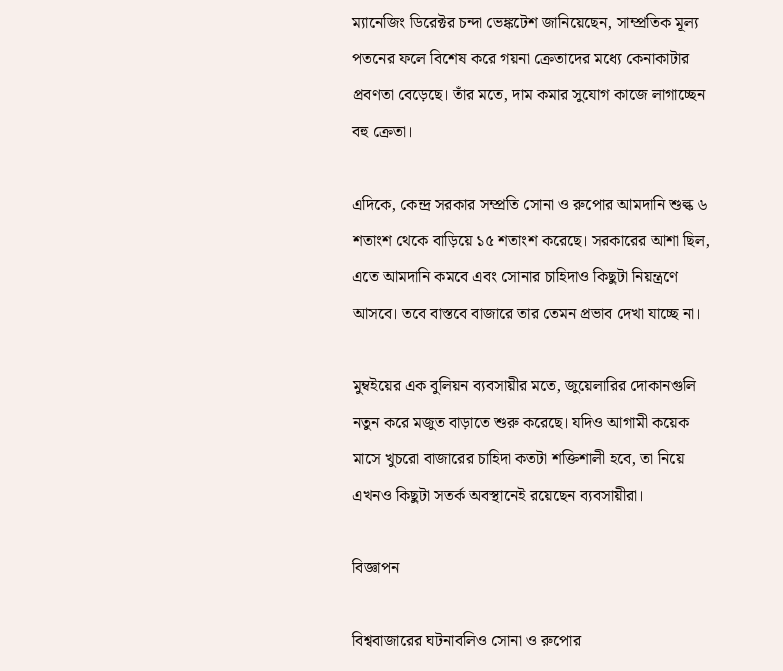ম্যানেজিং ডিরেক্টর চন্দা ভেঙ্কটেশ জানিয়েছেন, সাম্প্রতিক মূল্য পতনের ফলে বিশেষ করে গয়না ক্রেতাদের মধ্যে কেনাকাটার প্রবণতা বেড়েছে। তাঁর মতে, দাম কমার সুযোগ কাজে লাগাচ্ছেন বহু ক্রেতা।

এদিকে, কেন্দ্র সরকার সম্প্রতি সোনা ও রুপোর আমদানি শুল্ক ৬ শতাংশ থেকে বাড়িয়ে ১৫ শতাংশ করেছে। সরকারের আশা ছিল, এতে আমদানি কমবে এবং সোনার চাহিদাও কিছুটা নিয়ন্ত্রণে আসবে। তবে বাস্তবে বাজারে তার তেমন প্রভাব দেখা যাচ্ছে না।

মুম্বইয়ের এক বুলিয়ন ব্যবসায়ীর মতে, জুয়েলারির দোকানগুলি নতুন করে মজুত বাড়াতে শুরু করেছে। যদিও আগামী কয়েক মাসে খুচরো বাজারের চাহিদা কতটা শক্তিশালী হবে, তা নিয়ে এখনও কিছুটা সতর্ক অবস্থানেই রয়েছেন ব্যবসায়ীরা।

বিজ্ঞাপন

বিশ্ববাজারের ঘটনাবলিও সোনা ও রুপোর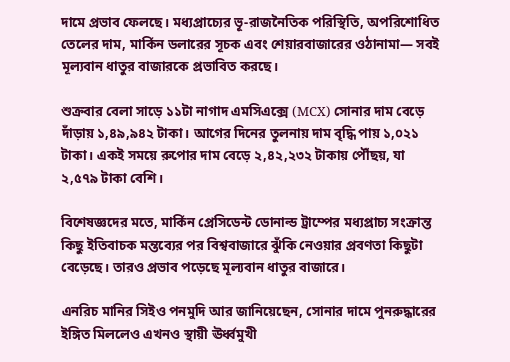দামে প্রভাব ফেলছে। মধ্যপ্রাচ্যের ভূ-রাজনৈতিক পরিস্থিতি, অপরিশোধিত তেলের দাম, মার্কিন ডলারের সূচক এবং শেয়ারবাজারের ওঠানামা— সবই মূল্যবান ধাতুর বাজারকে প্রভাবিত করছে।

শুক্রবার বেলা সাড়ে ১১টা নাগাদ এমসিএক্সে (MCX) সোনার দাম বেড়ে দাঁড়ায় ১,৪৯,৯৪২ টাকা। আগের দিনের তুলনায় দাম বৃদ্ধি পায় ১,০২১ টাকা। একই সময়ে রুপোর দাম বেড়ে ২,৪২,২৩২ টাকায় পৌঁছয়, যা ২,৫৭৯ টাকা বেশি।

বিশেষজ্ঞদের মতে, মার্কিন প্রেসিডেন্ট ডোনাল্ড ট্রাম্পের মধ্যপ্রাচ্য সংক্রান্ত কিছু ইতিবাচক মন্তব্যের পর বিশ্ববাজারে ঝুঁকি নেওয়ার প্রবণতা কিছুটা বেড়েছে। তারও প্রভাব পড়েছে মূল্যবান ধাতুর বাজারে।

এনরিচ মানির সিইও পনমুদি আর জানিয়েছেন, সোনার দামে পুনরুদ্ধারের ইঙ্গিত মিললেও এখনও স্থায়ী ঊর্ধ্বমুখী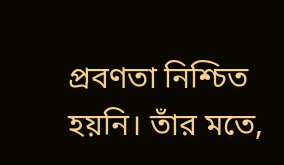প্রবণতা নিশ্চিত হয়নি। তাঁর মতে,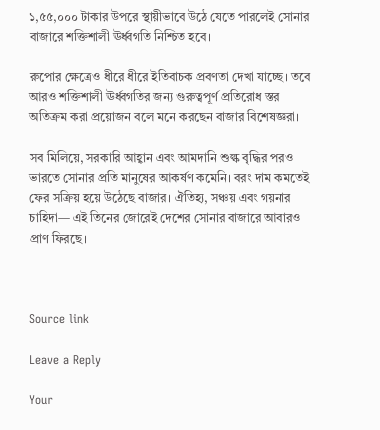১,৫৫,০০০ টাকার উপরে স্থায়ীভাবে উঠে যেতে পারলেই সোনার বাজারে শক্তিশালী ঊর্ধ্বগতি নিশ্চিত হবে।

রুপোর ক্ষেত্রেও ধীরে ধীরে ইতিবাচক প্রবণতা দেখা যাচ্ছে। তবে আরও শক্তিশালী ঊর্ধ্বগতির জন্য গুরুত্বপূর্ণ প্রতিরোধ স্তর অতিক্রম করা প্রয়োজন বলে মনে করছেন বাজার বিশেষজ্ঞরা।

সব মিলিয়ে, সরকারি আহ্বান এবং আমদানি শুল্ক বৃদ্ধির পরও ভারতে সোনার প্রতি মানুষের আকর্ষণ কমেনি। বরং দাম কমতেই ফের সক্রিয় হয়ে উঠেছে বাজার। ঐতিহ্য, সঞ্চয় এবং গয়নার চাহিদা— এই তিনের জোরেই দেশের সোনার বাজারে আবারও প্রাণ ফিরছে।



Source link

Leave a Reply

Your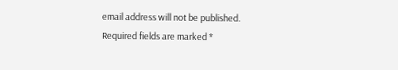email address will not be published. Required fields are marked *